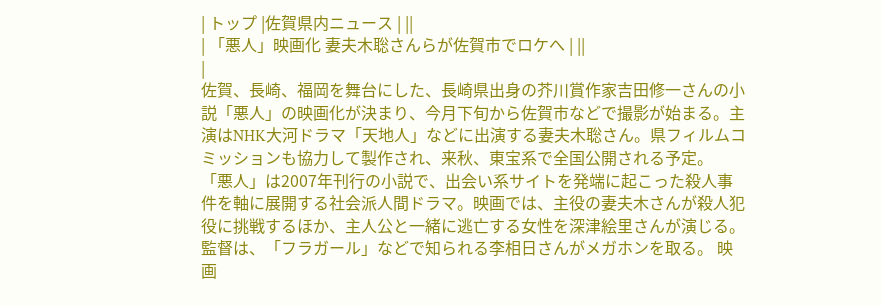| トップ |佐賀県内ニュース | ||
| 「悪人」映画化 妻夫木聡さんらが佐賀市でロケへ | ||
|
佐賀、長崎、福岡を舞台にした、長崎県出身の芥川賞作家吉田修一さんの小説「悪人」の映画化が決まり、今月下旬から佐賀市などで撮影が始まる。主演はNHK大河ドラマ「天地人」などに出演する妻夫木聡さん。県フィルムコミッションも協力して製作され、来秋、東宝系で全国公開される予定。 「悪人」は2007年刊行の小説で、出会い系サイトを発端に起こった殺人事件を軸に展開する社会派人間ドラマ。映画では、主役の妻夫木さんが殺人犯役に挑戦するほか、主人公と一緒に逃亡する女性を深津絵里さんが演じる。監督は、「フラガール」などで知られる李相日さんがメガホンを取る。 映画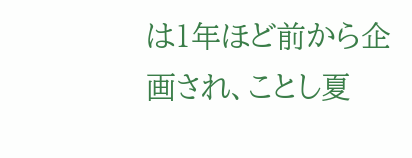は1年ほど前から企画され、ことし夏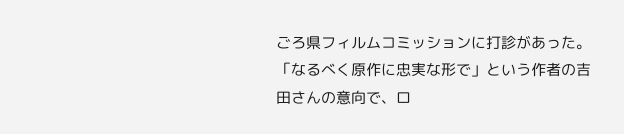ごろ県フィルムコミッションに打診があった。「なるべく原作に忠実な形で」という作者の吉田さんの意向で、ロ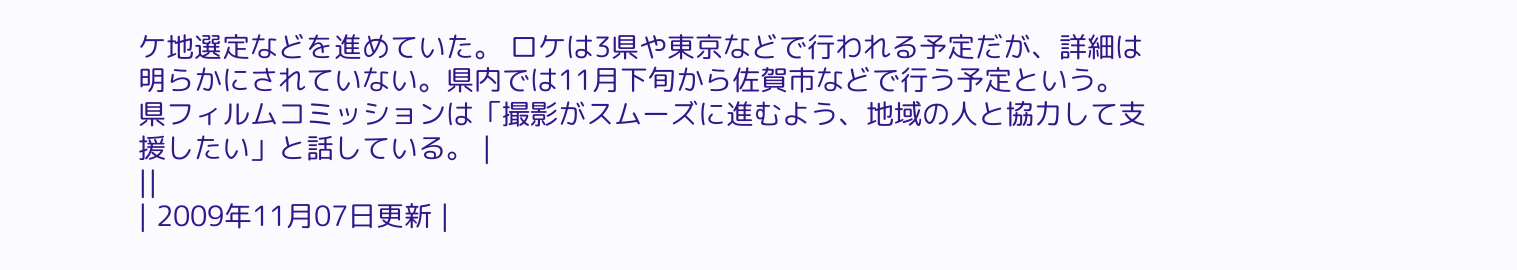ケ地選定などを進めていた。 ロケは3県や東京などで行われる予定だが、詳細は明らかにされていない。県内では11月下旬から佐賀市などで行う予定という。県フィルムコミッションは「撮影がスムーズに進むよう、地域の人と協力して支援したい」と話している。 |
||
| 2009年11月07日更新 |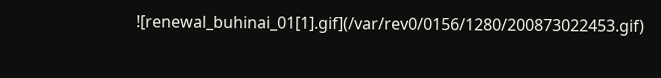![renewal_buhinai_01[1].gif](/var/rev0/0156/1280/200873022453.gif)